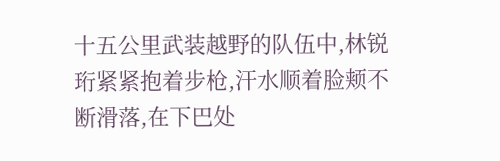十五公里武装越野的队伍中,林锐珩紧紧抱着步枪,汗水顺着脸颊不断滑落,在下巴处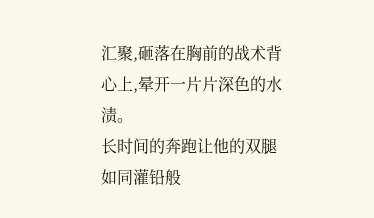汇聚,砸落在胸前的战术背心上,晕开一片片深色的水渍。
长时间的奔跑让他的双腿如同灌铅般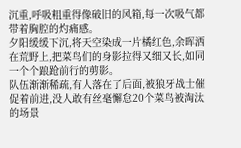沉重,呼吸粗重得像破旧的风箱,每一次吸气都带着胸腔的灼痛感。
夕阳缓缓下沉,将天空染成一片橘红色,余晖洒在荒野上,把菜鸟们的身影拉得又细又长,如同一个个踉跄前行的剪影。
队伍渐渐稀疏,有人落在了后面,被狼牙战士催促着前进,没人敢有丝毫懈怠20个菜鸟被淘汰的场景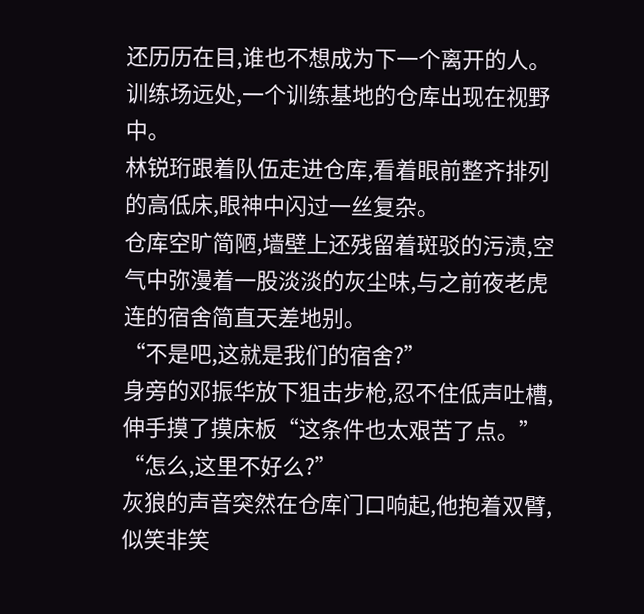还历历在目,谁也不想成为下一个离开的人。
训练场远处,一个训练基地的仓库出现在视野中。
林锐珩跟着队伍走进仓库,看着眼前整齐排列的高低床,眼神中闪过一丝复杂。
仓库空旷简陋,墙壁上还残留着斑驳的污渍,空气中弥漫着一股淡淡的灰尘味,与之前夜老虎连的宿舍简直天差地别。
“不是吧,这就是我们的宿舍?”
身旁的邓振华放下狙击步枪,忍不住低声吐槽,伸手摸了摸床板“这条件也太艰苦了点。”
“怎么,这里不好么?”
灰狼的声音突然在仓库门口响起,他抱着双臂,似笑非笑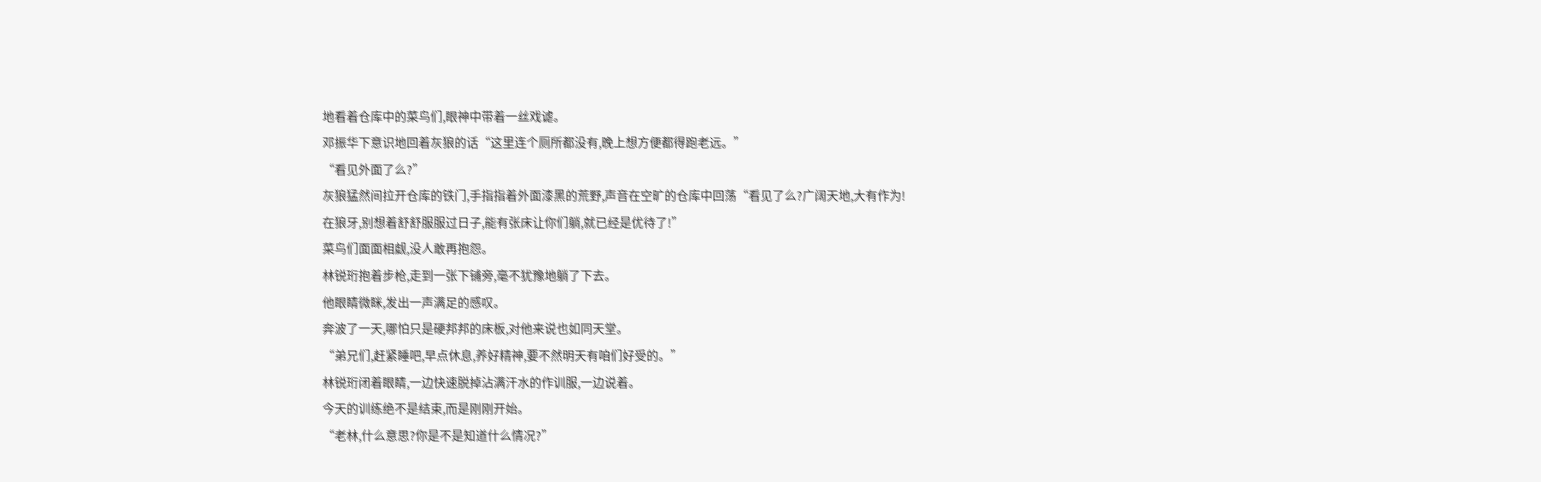地看着仓库中的菜鸟们,眼神中带着一丝戏谑。
邓振华下意识地回着灰狼的话“这里连个厕所都没有,晚上想方便都得跑老远。”
“看见外面了么?”
灰狼猛然间拉开仓库的铁门,手指指着外面漆黑的荒野,声音在空旷的仓库中回荡“看见了么?广阔天地,大有作为!
在狼牙,别想着舒舒服服过日子,能有张床让你们躺,就已经是优待了!”
菜鸟们面面相觑,没人敢再抱怨。
林锐珩抱着步枪,走到一张下铺旁,毫不犹豫地躺了下去。
他眼睛微眯,发出一声满足的感叹。
奔波了一天,哪怕只是硬邦邦的床板,对他来说也如同天堂。
“弟兄们,赶紧睡吧,早点休息,养好精神,要不然明天有咱们好受的。”
林锐珩闭着眼睛,一边快速脱掉沾满汗水的作训服,一边说着。
今天的训练绝不是结束,而是刚刚开始。
“老林,什么意思?你是不是知道什么情况?”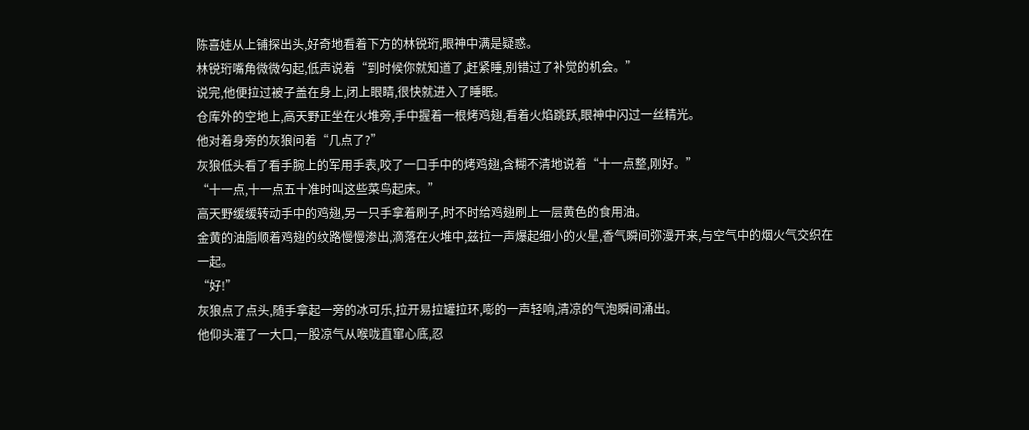陈喜娃从上铺探出头,好奇地看着下方的林锐珩,眼神中满是疑惑。
林锐珩嘴角微微勾起,低声说着“到时候你就知道了,赶紧睡,别错过了补觉的机会。”
说完,他便拉过被子盖在身上,闭上眼睛,很快就进入了睡眠。
仓库外的空地上,高天野正坐在火堆旁,手中握着一根烤鸡翅,看着火焰跳跃,眼神中闪过一丝精光。
他对着身旁的灰狼问着“几点了?”
灰狼低头看了看手腕上的军用手表,咬了一口手中的烤鸡翅,含糊不清地说着“十一点整,刚好。”
“十一点,十一点五十准时叫这些菜鸟起床。”
高天野缓缓转动手中的鸡翅,另一只手拿着刷子,时不时给鸡翅刷上一层黄色的食用油。
金黄的油脂顺着鸡翅的纹路慢慢渗出,滴落在火堆中,兹拉一声爆起细小的火星,香气瞬间弥漫开来,与空气中的烟火气交织在一起。
“好!”
灰狼点了点头,随手拿起一旁的冰可乐,拉开易拉罐拉环,嘭的一声轻响,清凉的气泡瞬间涌出。
他仰头灌了一大口,一股凉气从喉咙直窜心底,忍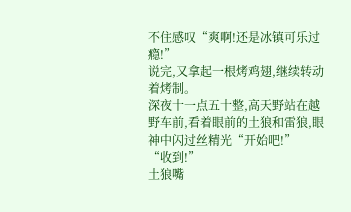不住感叹“爽啊!还是冰镇可乐过瘾!”
说完,又拿起一根烤鸡翅,继续转动着烤制。
深夜十一点五十整,高天野站在越野车前,看着眼前的土狼和雷狼,眼神中闪过丝精光“开始吧!”
“收到!”
土狼嘴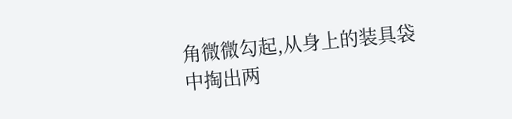角微微勾起,从身上的装具袋中掏出两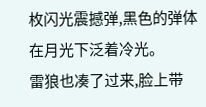枚闪光震撼弹,黑色的弹体在月光下泛着冷光。
雷狼也凑了过来,脸上带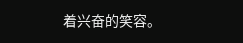着兴奋的笑容。